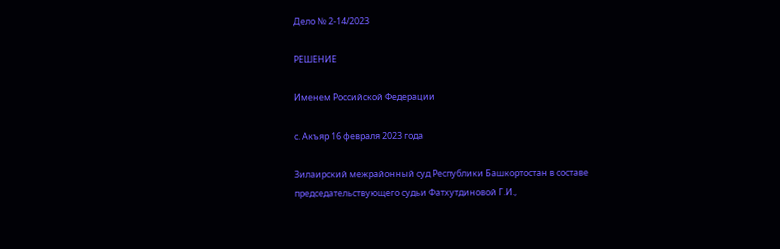Дело № 2-14/2023

РЕШЕНИЕ

Именем Российской Федерации

с. Акъяр 16 февраля 2023 года

Зилаирский межрайонный суд Республики Башкортостан в составе председательствующего судьи Фатхутдиновой Г.И.,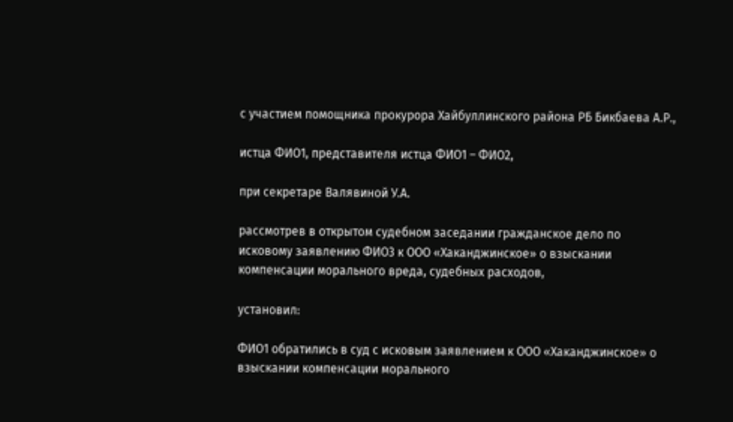с участием помощника прокурора Хайбуллинского района РБ Бикбаева А.Р.,

истца ФИО1, представителя истца ФИО1 – ФИО2,

при секретаре Валявиной У.А.

рассмотрев в открытом судебном заседании гражданское дело по исковому заявлению ФИО3 к ООО «Хаканджинское» о взыскании компенсации морального вреда, судебных расходов,

установил:

ФИО1 обратились в суд с исковым заявлением к ООО «Хаканджинское» о взыскании компенсации морального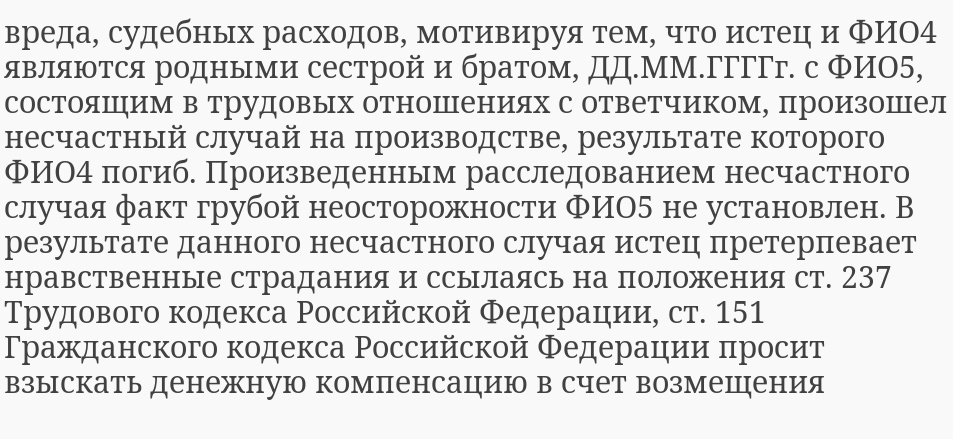вреда, судебных расходов, мотивируя тем, что истец и ФИО4 являются родными сестрой и братом, ДД.ММ.ГГГГг. с ФИО5, состоящим в трудовых отношениях с ответчиком, произошел несчастный случай на производстве, результате которого ФИО4 погиб. Произведенным расследованием несчастного случая факт грубой неосторожности ФИО5 не установлен. В результате данного несчастного случая истец претерпевает нравственные страдания и ссылаясь на положения ст. 237 Трудового кодекса Российской Федерации, ст. 151 Гражданского кодекса Российской Федерации просит взыскать денежную компенсацию в счет возмещения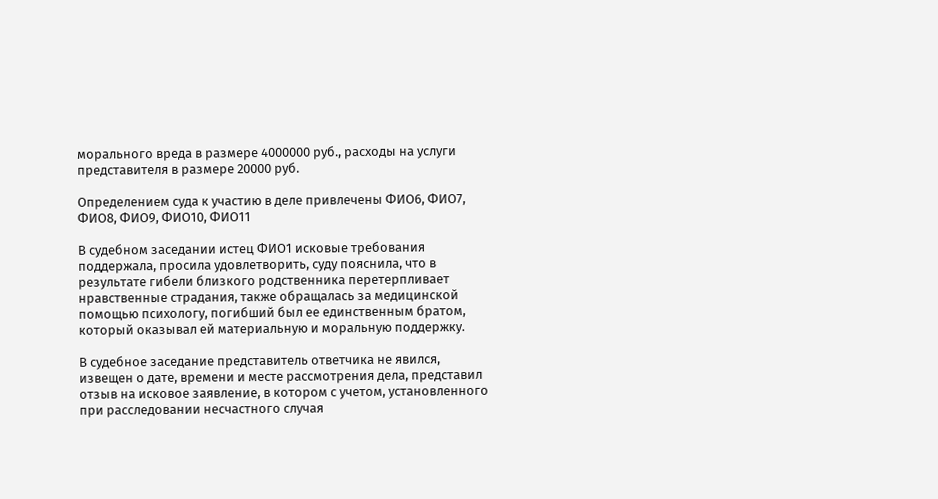морального вреда в размере 4000000 руб., расходы на услуги представителя в размере 20000 руб.

Определением суда к участию в деле привлечены ФИО6, ФИО7, ФИО8, ФИО9, ФИО10, ФИО11

В судебном заседании истец ФИО1 исковые требования поддержала, просила удовлетворить, суду пояснила, что в результате гибели близкого родственника перетерпливает нравственные страдания, также обращалась за медицинской помощью психологу, погибший был ее единственным братом, который оказывал ей материальную и моральную поддержку.

В судебное заседание представитель ответчика не явился, извещен о дате, времени и месте рассмотрения дела, представил отзыв на исковое заявление, в котором с учетом, установленного при расследовании несчастного случая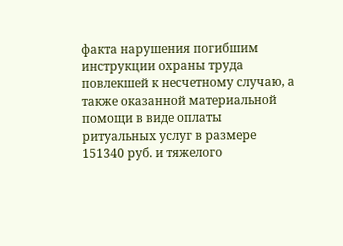факта нарушения погибшим инструкции охраны труда повлекшей к несчетному случаю, а также оказанной материальной помощи в виде оплаты ритуальных услуг в размере 151340 руб. и тяжелого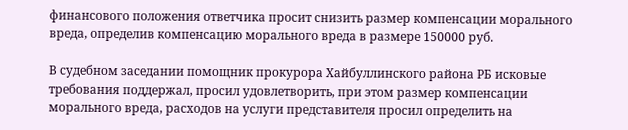финансового положения ответчика просит снизить размер компенсации морального вреда, определив компенсацию морального вреда в размере 150000 руб.

В судебном заседании помощник прокурора Хайбуллинского района РБ исковые требования поддержал, просил удовлетворить, при этом размер компенсации морального вреда, расходов на услуги представителя просил определить на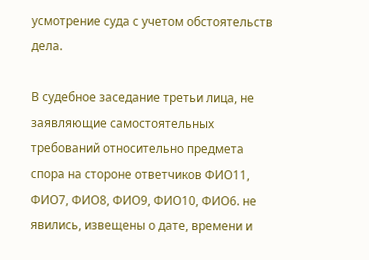усмотрение суда с учетом обстоятельств дела.

В судебное заседание третьи лица, не заявляющие самостоятельных требований относительно предмета спора на стороне ответчиков ФИО11, ФИО7, ФИО8, ФИО9, ФИО10, ФИО6. не явились, извещены о дате, времени и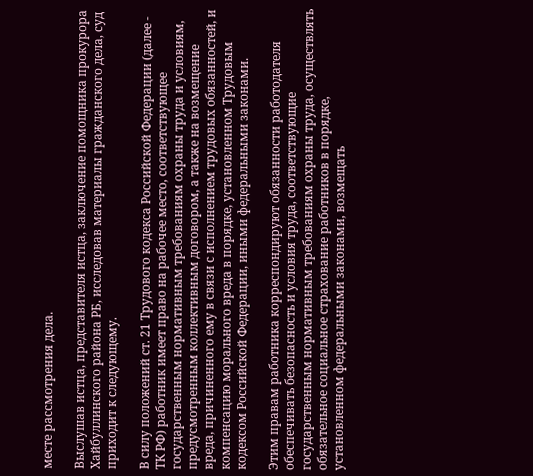месте рассмотрения дела.

Выслушав истца, представителя истца, заключение помощника прокурора Хайбуллинского района РБ, исследовав материалы гражданского дела, суд приходит к следующему.

В силу положений ст. 21 Трудового кодекса Российской Федерации (далее - ТК РФ) работник имеет право на рабочее место, соответствующее государственным нормативным требованиям охраны труда и условиям, предусмотренным коллективным договором, а также на возмещение вреда, причиненного ему в связи с исполнением трудовых обязанностей, и компенсацию морального вреда в порядке, установленном Трудовым кодексом Российской Федерации, иными федеральными законами.

Этим правам работника корреспондируют обязанности работодателя обеспечивать безопасность и условия труда, соответствующие государственным нормативным требованиям охраны труда, осуществлять обязательное социальное страхование работников в порядке, установленном федеральными законами, возмещать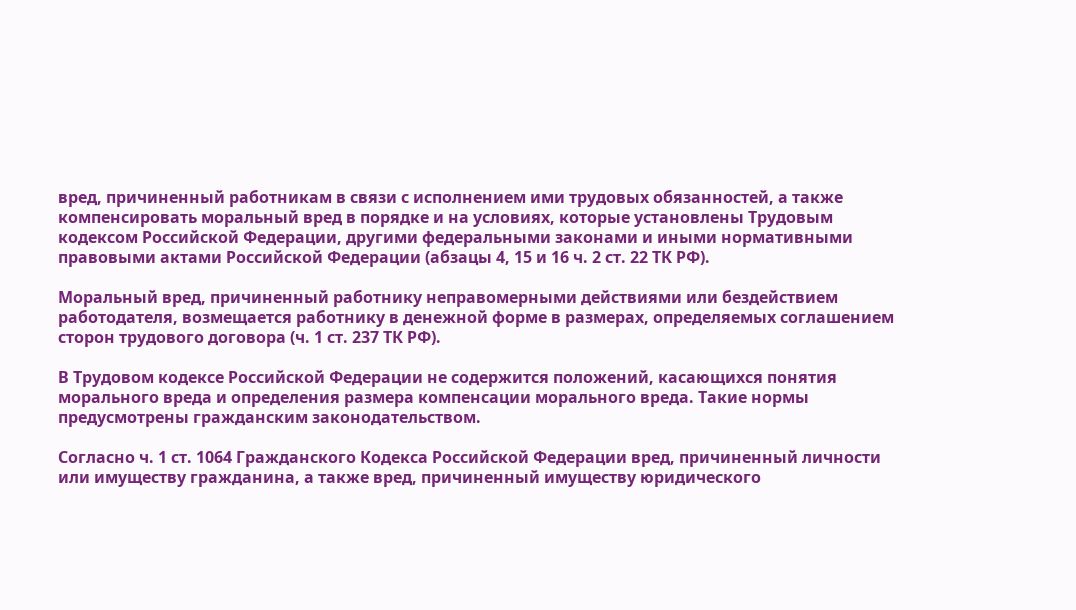вред, причиненный работникам в связи с исполнением ими трудовых обязанностей, а также компенсировать моральный вред в порядке и на условиях, которые установлены Трудовым кодексом Российской Федерации, другими федеральными законами и иными нормативными правовыми актами Российской Федерации (абзацы 4, 15 и 16 ч. 2 ст. 22 ТК РФ).

Моральный вред, причиненный работнику неправомерными действиями или бездействием работодателя, возмещается работнику в денежной форме в размерах, определяемых соглашением сторон трудового договора (ч. 1 ст. 237 ТК РФ).

В Трудовом кодексе Российской Федерации не содержится положений, касающихся понятия морального вреда и определения размера компенсации морального вреда. Такие нормы предусмотрены гражданским законодательством.

Согласно ч. 1 ст. 1064 Гражданского Кодекса Российской Федерации вред, причиненный личности или имуществу гражданина, а также вред, причиненный имуществу юридического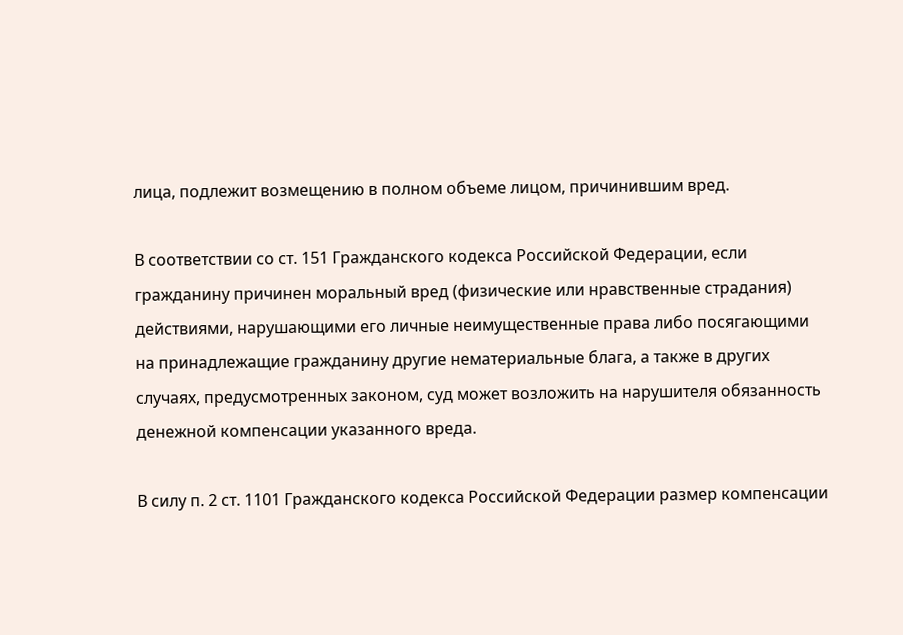лица, подлежит возмещению в полном объеме лицом, причинившим вред.

В соответствии со ст. 151 Гражданского кодекса Российской Федерации, если гражданину причинен моральный вред (физические или нравственные страдания) действиями, нарушающими его личные неимущественные права либо посягающими на принадлежащие гражданину другие нематериальные блага, а также в других случаях, предусмотренных законом, суд может возложить на нарушителя обязанность денежной компенсации указанного вреда.

В силу п. 2 ст. 1101 Гражданского кодекса Российской Федерации размер компенсации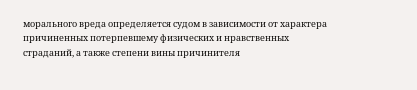морального вреда определяется судом в зависимости от характера причиненных потерпевшему физических и нравственных страданий, а также степени вины причинителя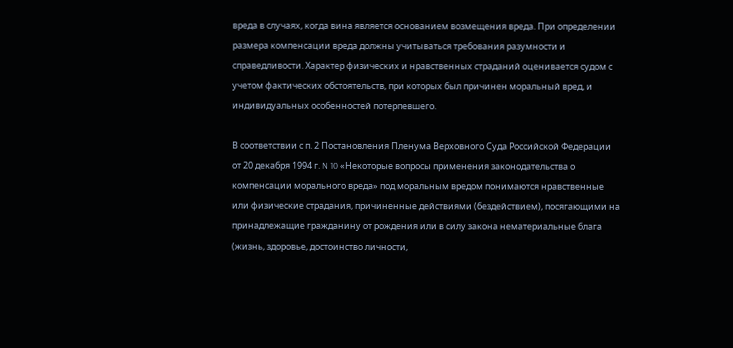вреда в случаях, когда вина является основанием возмещения вреда. При определении размера компенсации вреда должны учитываться требования разумности и справедливости. Характер физических и нравственных страданий оценивается судом с учетом фактических обстоятельств, при которых был причинен моральный вред, и индивидуальных особенностей потерпевшего.

В соответствии с п. 2 Постановления Пленума Верховного Суда Российской Федерации от 20 декабря 1994 г. N 10 «Некоторые вопросы применения законодательства о компенсации морального вреда» под моральным вредом понимаются нравственные или физические страдания, причиненные действиями (бездействием), посягающими на принадлежащие гражданину от рождения или в силу закона нематериальные блага (жизнь, здоровье, достоинство личности,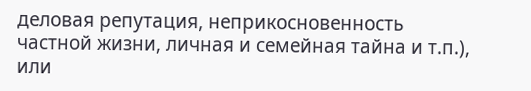деловая репутация, неприкосновенность частной жизни, личная и семейная тайна и т.п.), или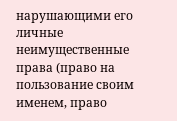нарушающими его личные неимущественные права (право на пользование своим именем, право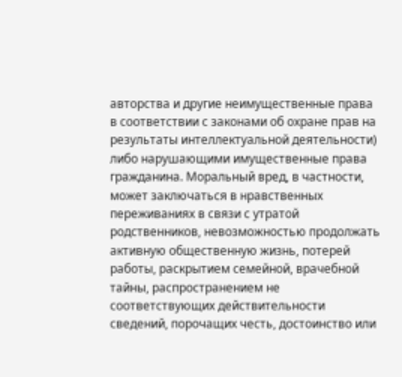авторства и другие неимущественные права в соответствии с законами об охране прав на результаты интеллектуальной деятельности) либо нарушающими имущественные права гражданина. Моральный вред, в частности, может заключаться в нравственных переживаниях в связи с утратой родственников, невозможностью продолжать активную общественную жизнь, потерей работы, раскрытием семейной, врачебной тайны, распространением не соответствующих действительности сведений, порочащих честь, достоинство или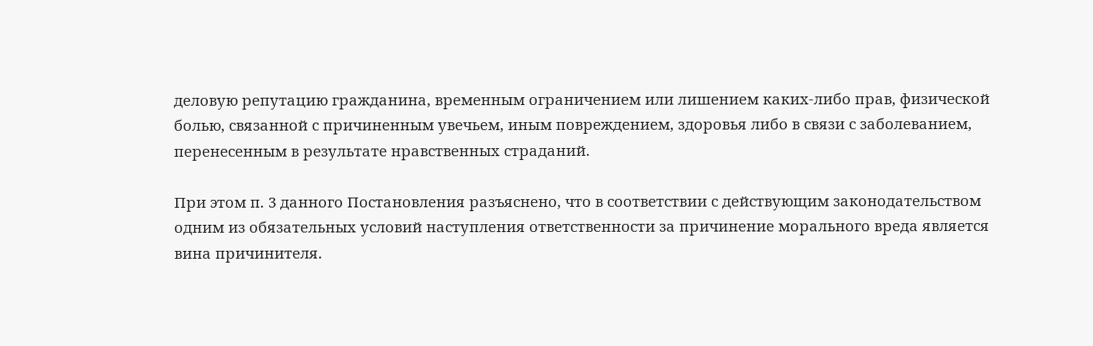деловую репутацию гражданина, временным ограничением или лишением каких-либо прав, физической болью, связанной с причиненным увечьем, иным повреждением, здоровья либо в связи с заболеванием, перенесенным в результате нравственных страданий.

При этом п. 3 данного Постановления разъяснено, что в соответствии с действующим законодательством одним из обязательных условий наступления ответственности за причинение морального вреда является вина причинителя.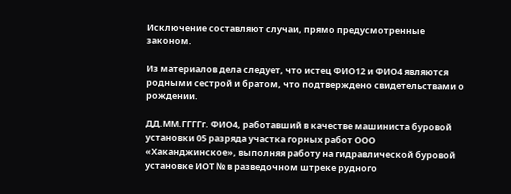Исключение составляют случаи, прямо предусмотренные законом.

Из материалов дела следует, что истец ФИО12 и ФИО4 являются родными сестрой и братом, что подтверждено свидетельствами о рождении.

ДД.ММ.ГГГГг. ФИО4, работавший в качестве машиниста буровой установки 05 разряда участка горных работ ООО «Хаканджинское», выполняя работу на гидравлической буровой установке ИОТ № в разведочном штреке рудного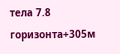тела 7.8 горизонта+305м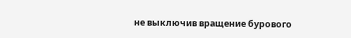не выключив вращение бурового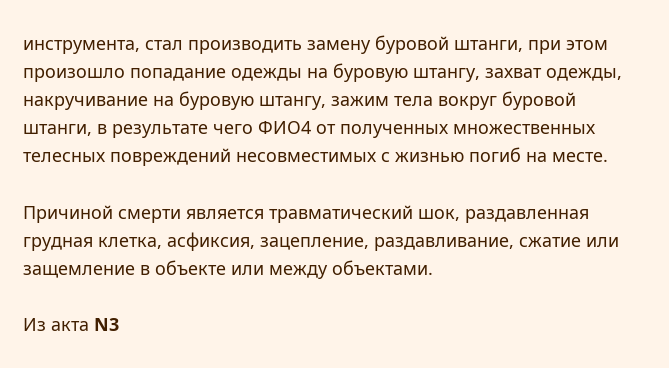инструмента, стал производить замену буровой штанги, при этом произошло попадание одежды на буровую штангу, захват одежды, накручивание на буровую штангу, зажим тела вокруг буровой штанги, в результате чего ФИО4 от полученных множественных телесных повреждений несовместимых с жизнью погиб на месте.

Причиной смерти является травматический шок, раздавленная грудная клетка, асфиксия, зацепление, раздавливание, сжатие или защемление в объекте или между объектами.

Из акта N3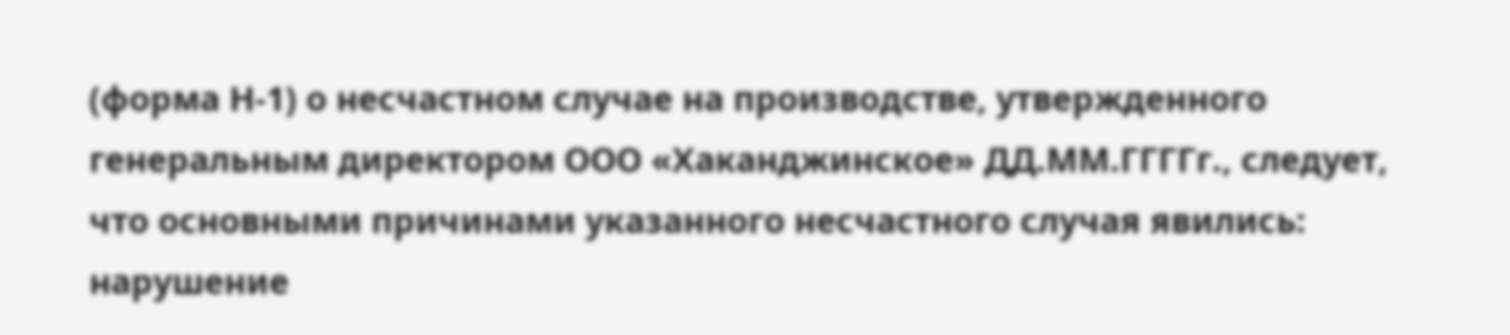(форма Н-1) о несчастном случае на производстве, утвержденного генеральным директором ООО «Хаканджинское» ДД.ММ.ГГГГг., следует, что основными причинами указанного несчастного случая явились: нарушение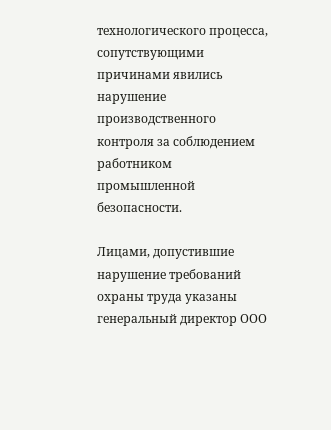технологического процесса, сопутствующими причинами явились нарушение производственного контроля за соблюдением работником промышленной безопасности.

Лицами, допустившие нарушение требований охраны труда указаны генеральный директор ООО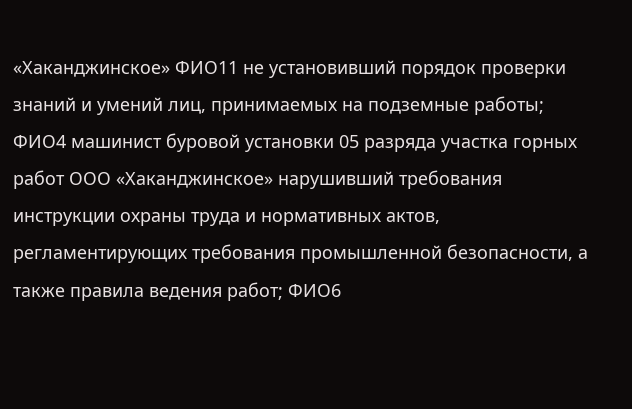«Хаканджинское» ФИО11 не установивший порядок проверки знаний и умений лиц, принимаемых на подземные работы; ФИО4 машинист буровой установки 05 разряда участка горных работ ООО «Хаканджинское» нарушивший требования инструкции охраны труда и нормативных актов, регламентирующих требования промышленной безопасности, а также правила ведения работ; ФИО6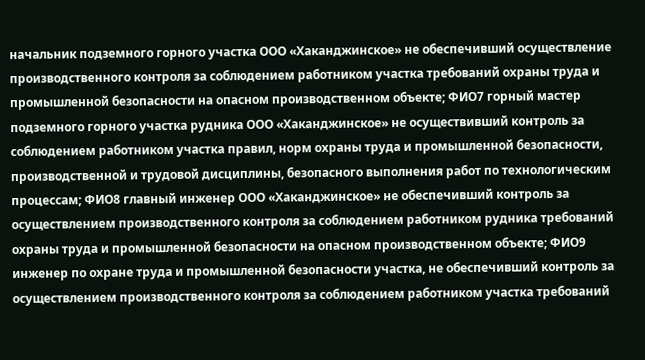начальник подземного горного участка ООО «Хаканджинское» не обеспечивший осуществление производственного контроля за соблюдением работником участка требований охраны труда и промышленной безопасности на опасном производственном объекте; ФИО7 горный мастер подземного горного участка рудника ООО «Хаканджинское» не осуществивший контроль за соблюдением работником участка правил, норм охраны труда и промышленной безопасности, производственной и трудовой дисциплины, безопасного выполнения работ по технологическим процессам; ФИО8 главный инженер ООО «Хаканджинское» не обеспечивший контроль за осуществлением производственного контроля за соблюдением работником рудника требований охраны труда и промышленной безопасности на опасном производственном объекте; ФИО9 инженер по охране труда и промышленной безопасности участка, не обеспечивший контроль за осуществлением производственного контроля за соблюдением работником участка требований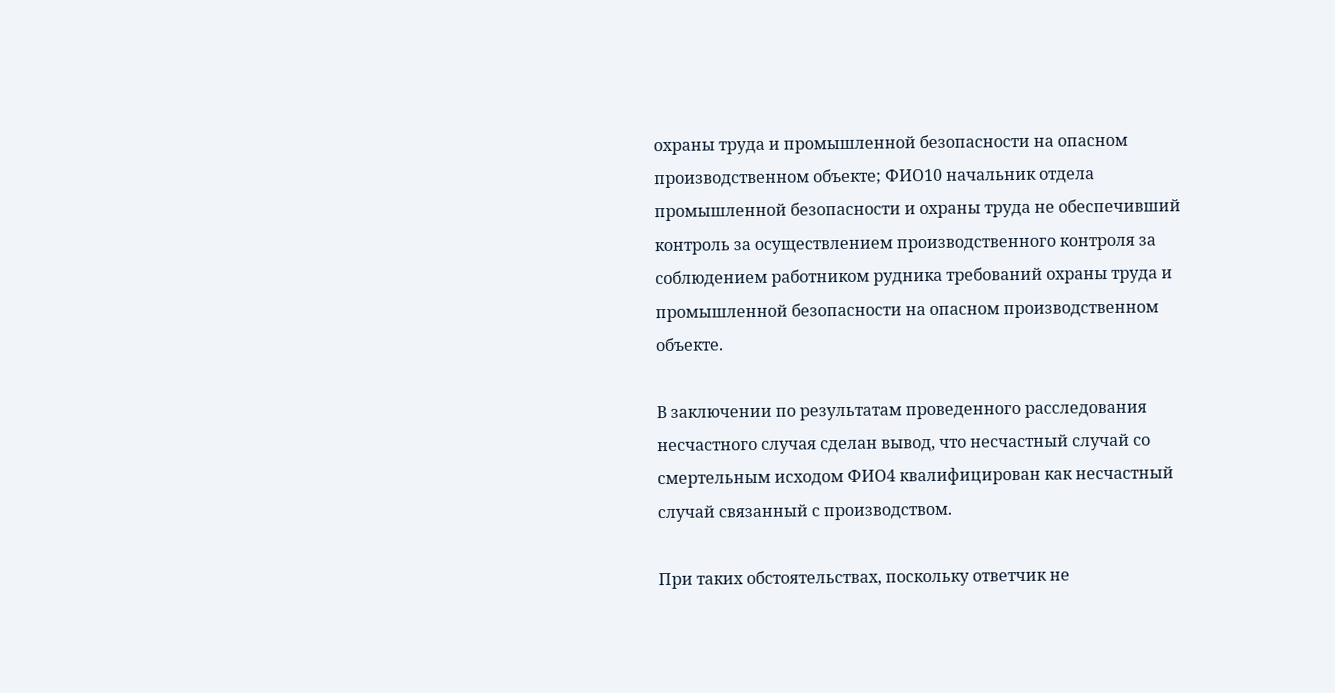охраны труда и промышленной безопасности на опасном производственном объекте; ФИО10 начальник отдела промышленной безопасности и охраны труда не обеспечивший контроль за осуществлением производственного контроля за соблюдением работником рудника требований охраны труда и промышленной безопасности на опасном производственном объекте.

В заключении по результатам проведенного расследования несчастного случая сделан вывод, что несчастный случай со смертельным исходом ФИО4 квалифицирован как несчастный случай связанный с производством.

При таких обстоятельствах, поскольку ответчик не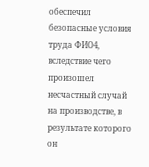обеспечил безопасные условия труда ФИО4, вследствие чего произошел несчастный случай на производстве, в результате которого он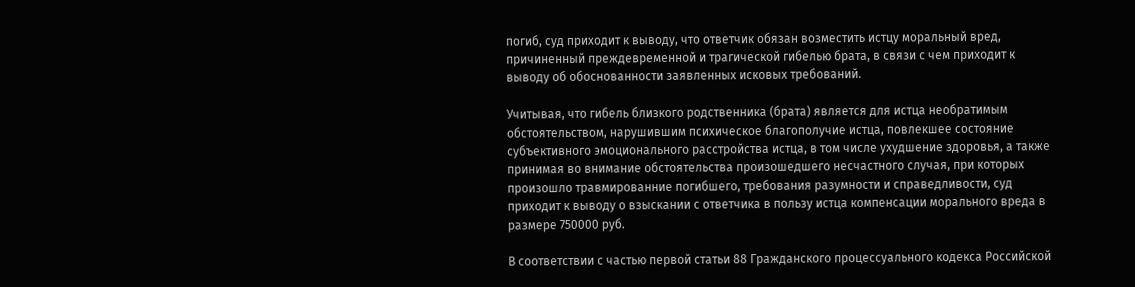погиб, суд приходит к выводу, что ответчик обязан возместить истцу моральный вред, причиненный преждевременной и трагической гибелью брата, в связи с чем приходит к выводу об обоснованности заявленных исковых требований.

Учитывая, что гибель близкого родственника (брата) является для истца необратимым обстоятельством, нарушившим психическое благополучие истца, повлекшее состояние субъективного эмоционального расстройства истца, в том числе ухудшение здоровья, а также принимая во внимание обстоятельства произошедшего несчастного случая, при которых произошло травмированние погибшего, требования разумности и справедливости, суд приходит к выводу о взыскании с ответчика в пользу истца компенсации морального вреда в размере 750000 руб.

В соответствии с частью первой статьи 88 Гражданского процессуального кодекса Российской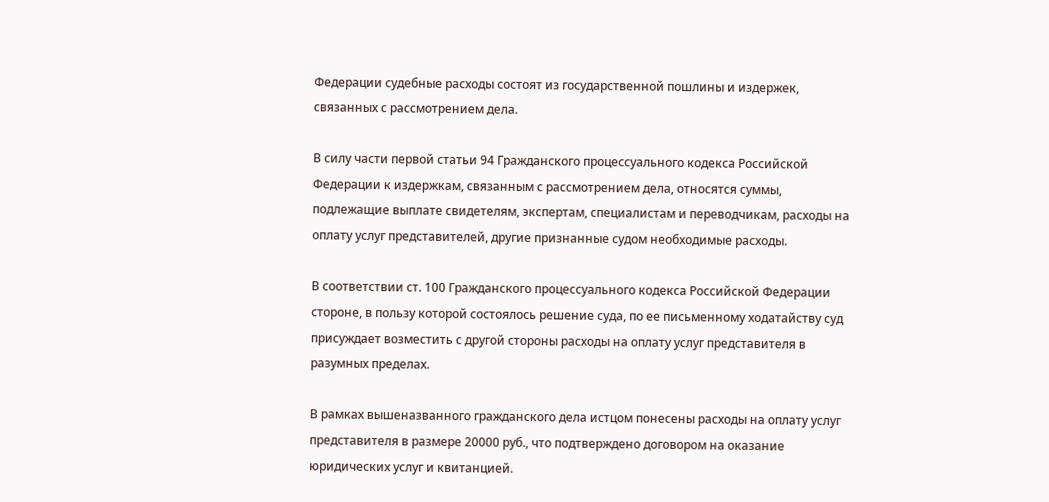Федерации судебные расходы состоят из государственной пошлины и издержек, связанных с рассмотрением дела.

В силу части первой статьи 94 Гражданского процессуального кодекса Российской Федерации к издержкам, связанным с рассмотрением дела, относятся суммы, подлежащие выплате свидетелям, экспертам, специалистам и переводчикам, расходы на оплату услуг представителей, другие признанные судом необходимые расходы.

В соответствии ст. 100 Гражданского процессуального кодекса Российской Федерации стороне, в пользу которой состоялось решение суда, по ее письменному ходатайству суд присуждает возместить с другой стороны расходы на оплату услуг представителя в разумных пределах.

В рамках вышеназванного гражданского дела истцом понесены расходы на оплату услуг представителя в размере 20000 руб., что подтверждено договором на оказание юридических услуг и квитанцией.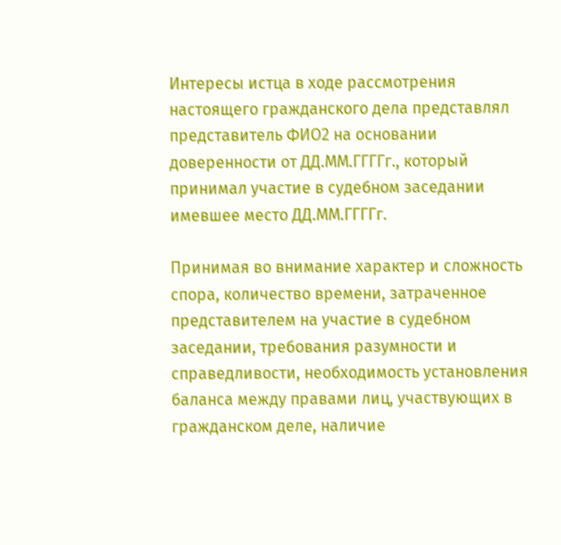Интересы истца в ходе рассмотрения настоящего гражданского дела представлял представитель ФИО2 на основании доверенности от ДД.ММ.ГГГГг., который принимал участие в судебном заседании имевшее место ДД.ММ.ГГГГг.

Принимая во внимание характер и сложность спора, количество времени, затраченное представителем на участие в судебном заседании, требования разумности и справедливости, необходимость установления баланса между правами лиц, участвующих в гражданском деле, наличие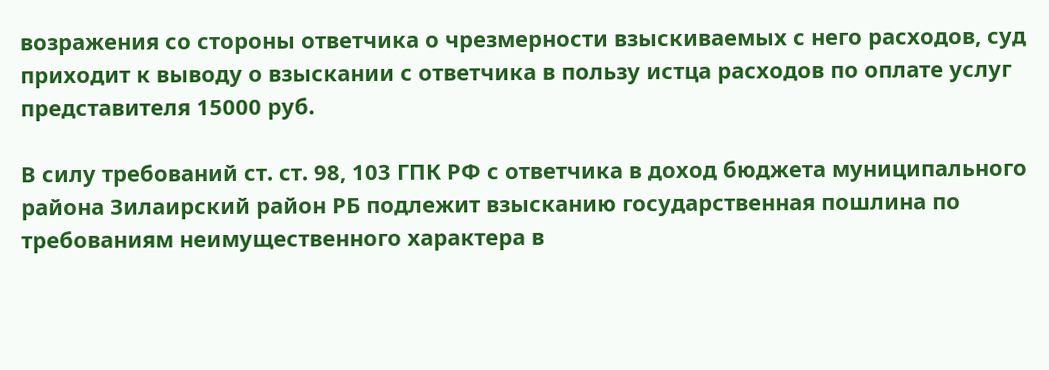возражения со стороны ответчика о чрезмерности взыскиваемых с него расходов, суд приходит к выводу о взыскании с ответчика в пользу истца расходов по оплате услуг представителя 15000 руб.

В силу требований ст. ст. 98, 103 ГПК РФ с ответчика в доход бюджета муниципального района Зилаирский район РБ подлежит взысканию государственная пошлина по требованиям неимущественного характера в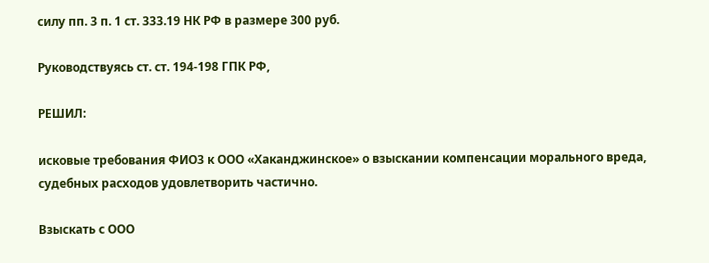силу пп. 3 п. 1 ст. 333.19 НК РФ в размере 300 руб.

Руководствуясь ст. ст. 194-198 ГПК РФ,

РЕШИЛ:

исковые требования ФИО3 к ООО «Хаканджинское» о взыскании компенсации морального вреда, судебных расходов удовлетворить частично.

Взыскать с ООО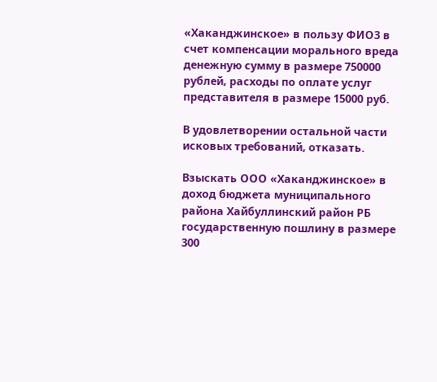«Хаканджинское» в пользу ФИО3 в счет компенсации морального вреда денежную сумму в размере 750000 рублей, расходы по оплате услуг представителя в размере 15000 руб.

В удовлетворении остальной части исковых требований, отказать.

Взыскать ООО «Хаканджинское» в доход бюджета муниципального района Хайбуллинский район РБ государственную пошлину в размере 300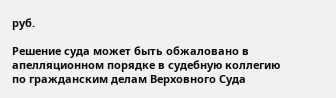руб.

Решение суда может быть обжаловано в апелляционном порядке в судебную коллегию по гражданским делам Верховного Суда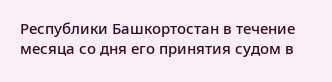Республики Башкортостан в течение месяца со дня его принятия судом в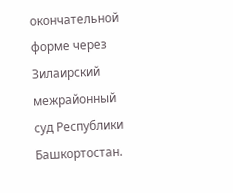окончательной форме через Зилаирский межрайонный суд Республики Башкортостан.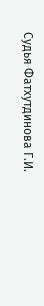Судья Фатхутдинова Г.И.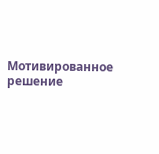Мотивированное решение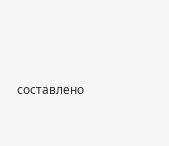составлено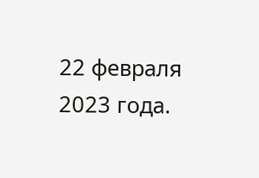22 февраля 2023 года.